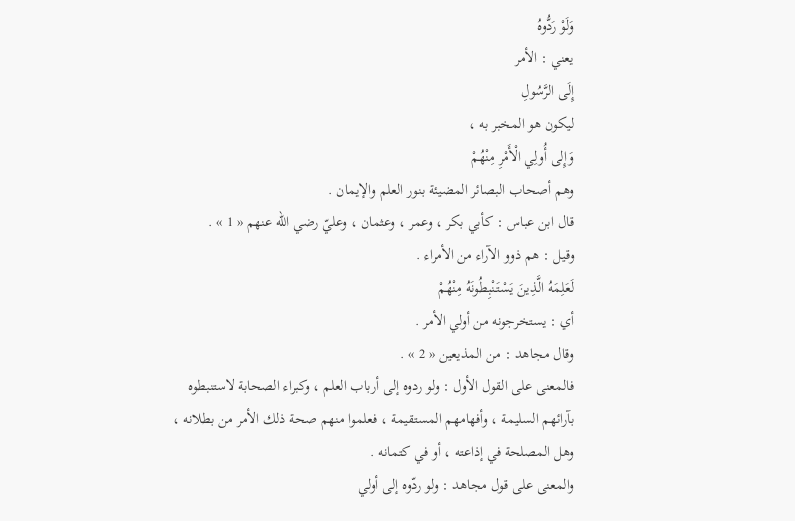وَلَوْ رَدُّوهُ
يعني : الأمر
إِلَى الرَّسُولِ
ليكون هو المخبر به ،
وَإِلى أُولِي الْأَمْرِ مِنْهُمْ
وهم أصحاب البصائر المضيئة بنور العلم والإيمان .
قال ابن عباس : كأبي بكر ، وعمر ، وعثمان ، وعليّ رضي اللّه عنهم « 1 » .
وقيل : هم ذوو الآراء من الأمراء .
لَعَلِمَهُ الَّذِينَ يَسْتَنْبِطُونَهُ مِنْهُمْ
أي : يستخرجونه من أولي الأمر .
وقال مجاهد : من المذيعين « 2 » .
فالمعنى على القول الأول : ولو ردوه إلى أرباب العلم ، وكبراء الصحابة لاستنبطوه بآرائهم السليمة ، وأفهامهم المستقيمة ، فعلموا منهم صحة ذلك الأمر من بطلانه ، وهل المصلحة في إذاعته ، أو في كتمانه .
والمعنى على قول مجاهد : ولو ردّوه إلى أولي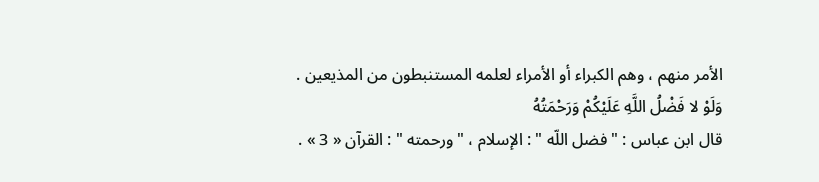الأمر منهم ، وهم الكبراء أو الأمراء لعلمه المستنبطون من المذيعين .
وَلَوْ لا فَضْلُ اللَّهِ عَلَيْكُمْ وَرَحْمَتُهُ
قال ابن عباس : " فضل اللّه " : الإسلام ، " ورحمته " : القرآن « 3 » .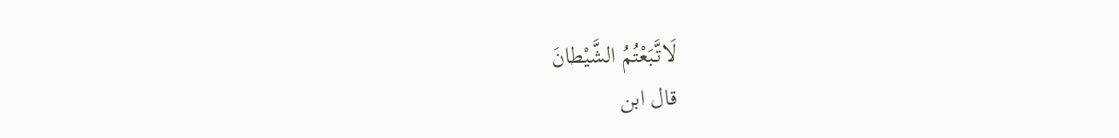لَاتَّبَعْتُمُ الشَّيْطانَ
قال ابن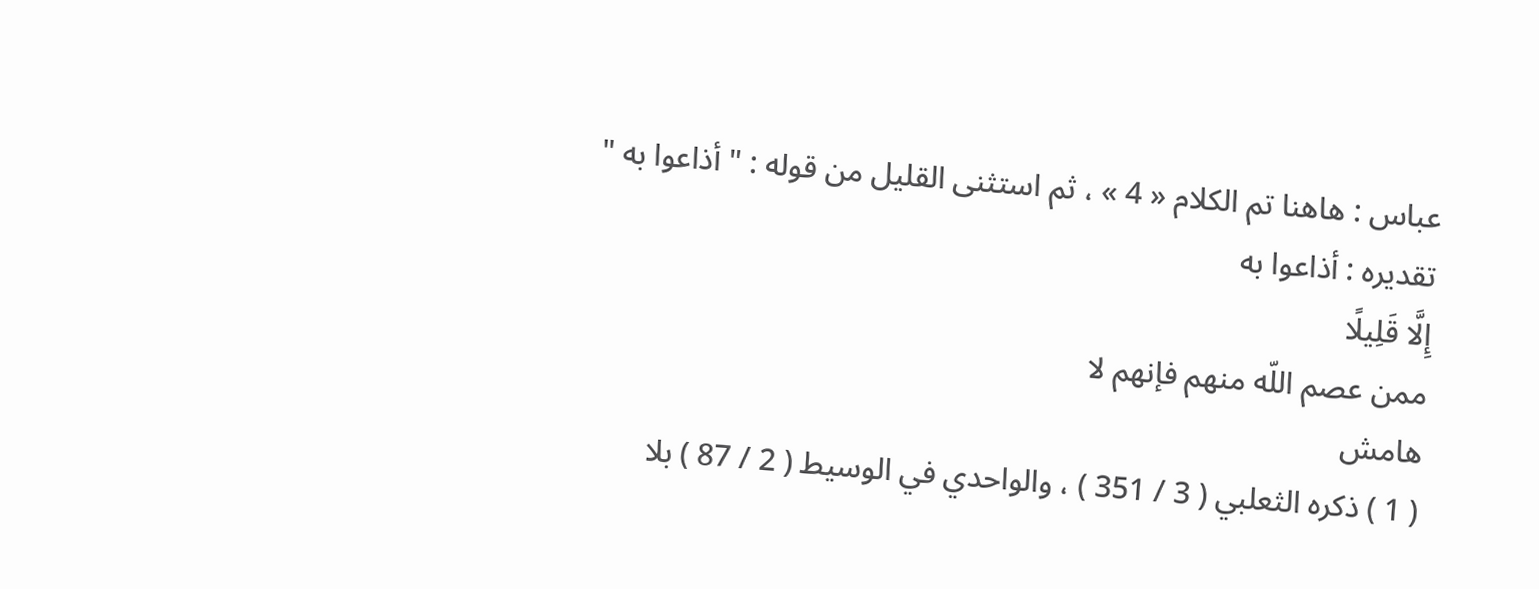عباس : هاهنا تم الكلام « 4 » ، ثم استثنى القليل من قوله : " أذاعوا به " تقديره : أذاعوا به
إِلَّا قَلِيلًا
ممن عصم اللّه منهم فإنهم لا
هامش
( 1 ) ذكره الثعلبي ( 3 / 351 ) ، والواحدي في الوسيط ( 2 / 87 ) بلا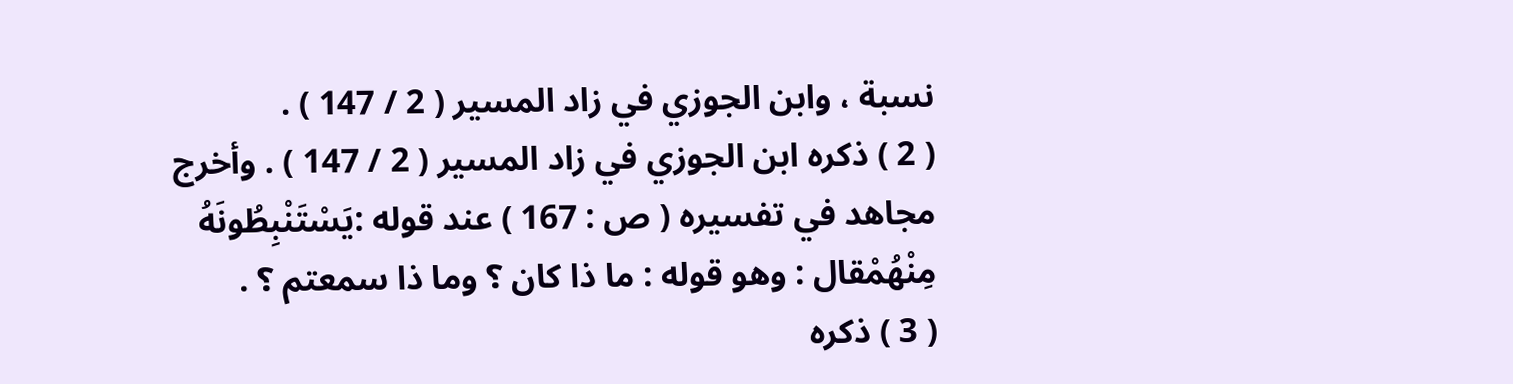نسبة ، وابن الجوزي في زاد المسير ( 2 / 147 ) .
( 2 ) ذكره ابن الجوزي في زاد المسير ( 2 / 147 ) . وأخرج مجاهد في تفسيره ( ص : 167 ) عند قوله :يَسْتَنْبِطُونَهُ مِنْهُمْقال : وهو قوله : ما ذا كان ؟ وما ذا سمعتم ؟ .
( 3 ) ذكره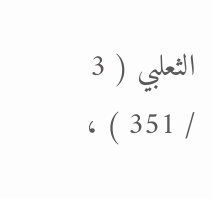الثعلبي ( 3 / 351 ) ،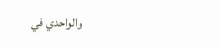والواحدي في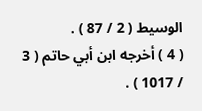الوسيط ( 2 / 87 ) .
( 4 ) أخرجه ابن أبي حاتم ( 3 / 1017 ) .